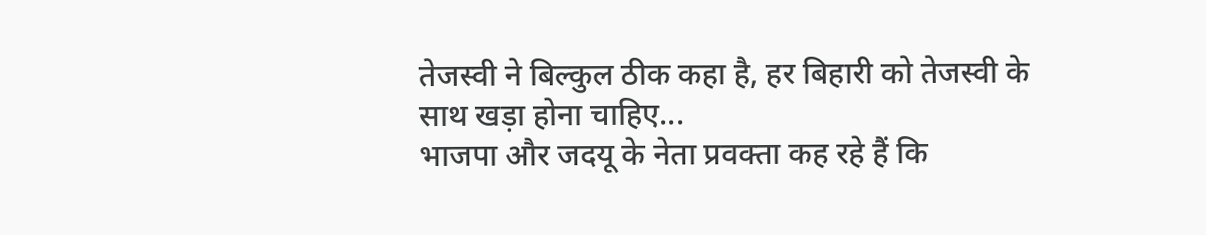तेजस्वी ने बिल्कुल ठीक कहा है, हर बिहारी को तेजस्वी के साथ खड़ा होना चाहिए...
भाजपा और जदयू के नेता प्रवक्ता कह रहे हैं कि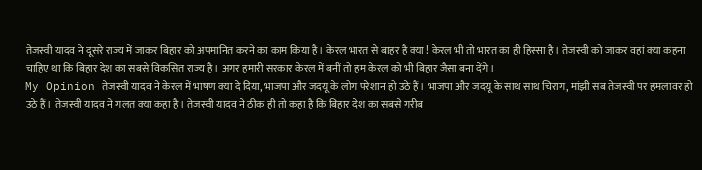तेजस्वी यादव ने दूसरे राज्य में जाकर बिहार को अपमानित करने का काम किया है। केरल भारत से बाहर है क्या ! केरल भी तो भारत का ही हिस्सा है। तेजस्वी को जाकर वहां क्या कहना चाहिए था कि बिहार देश का सबसे विकसित राज्य है। अगर हमारी सरकार केरल में बनीं तो हम केरल को भी बिहार जैसा बना देंगे।
My Opinion तेजस्वी यादव ने केरल में भाषण क्या दे दिया, भाजपा और जदयू के लोग परेशान हो उठे हैं। भाजपा और जदयू के साथ साथ चिराग, मांझी सब तेजस्वी पर हमलावर हो उठे हैं। तेजस्वी यादव ने गलत क्या कहा है। तेजस्वी यादव ने ठीक ही तो कहा है कि बिहार देश का सबसे गरीब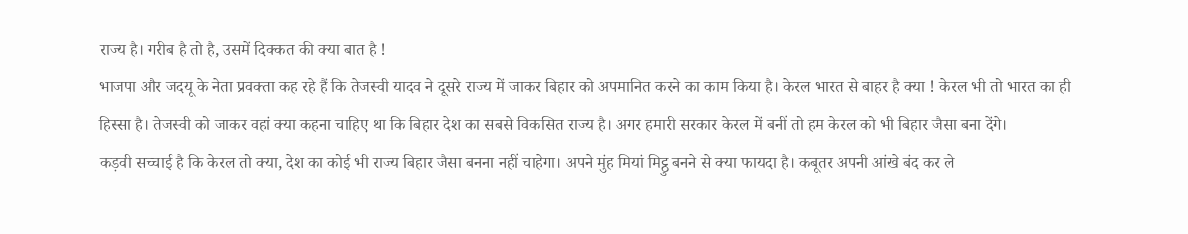राज्य है। गरीब है तो है, उसमें दिक्कत की क्या बात है !
भाजपा और जदयू के नेता प्रवक्ता कह रहे हैं कि तेजस्वी यादव ने दूसरे राज्य में जाकर बिहार को अपमानित करने का काम किया है। केरल भारत से बाहर है क्या ! केरल भी तो भारत का ही हिस्सा है। तेजस्वी को जाकर वहां क्या कहना चाहिए था कि बिहार देश का सबसे विकसित राज्य है। अगर हमारी सरकार केरल में बनीं तो हम केरल को भी बिहार जैसा बना देंगे।
कड़वी सच्चाई है कि केरल तो क्या, देश का कोई भी राज्य बिहार जैसा बनना नहीं चाहेगा। अपने मुंह मियां मिट्ठु बनने से क्या फायदा है। कबूतर अपनी आंखे बंद कर ले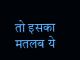तो इसका मतलब ये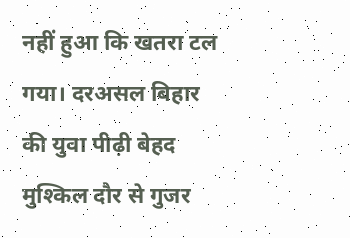नहीं हुआ कि खतरा टल गया। दरअसल बिहार की युवा पीढ़ी बेहद मुश्किल दौर से गुजर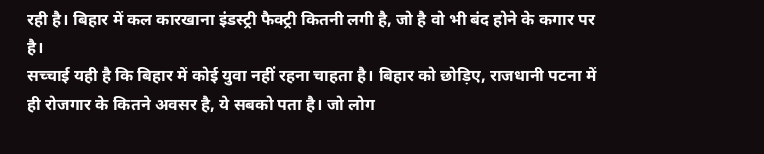रही है। बिहार में कल कारखाना इंडस्ट्री फैक्ट्री कितनी लगी है, जो है वो भी बंद होने के कगार पर है।
सच्चाई यही है कि बिहार में कोई युवा नहीं रहना चाहता है। बिहार को छोड़िए, राजधानी पटना में ही रोजगार के कितने अवसर है, ये सबको पता है। जो लोग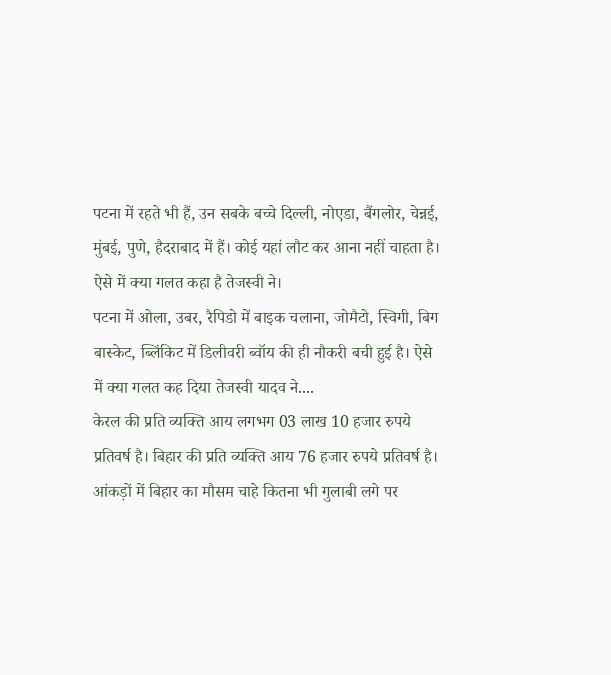पटना में रहते भी हैं, उन सबके बच्चे दिल्ली, नोएडा, बैंगलोर, चेन्नई, मुंबई, पुणे, हैदराबाद में हैं। कोई यहां लौट कर आना नहीं चाहता है। ऐसे में क्या गलत कहा है तेजस्वी ने।
पटना में ओला, उबर, रैपिडो में बाइक चलाना, जोमैटो, स्विगी, बिग बास्केट, ब्लिंकिट में डिलीवरी ब्वॉय की ही नौकरी बची हुई है। ऐसे में क्या गलत कह दिया तेजस्वी यादव ने....
केरल की प्रति व्यक्ति आय लगभग 03 लाख 10 हजार रुपये प्रतिवर्ष है। बिहार की प्रति व्यक्ति आय 76 हजार रुपये प्रतिवर्ष है। आंकड़ों में बिहार का मौसम चाहे कितना भी गुलाबी लगे पर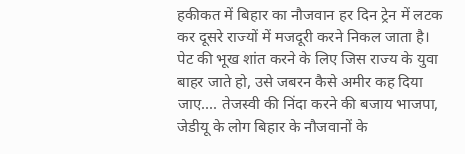हकीकत में बिहार का नौजवान हर दिन ट्रेन में लटक कर दूसरे राज्यों में मजदूरी करने निकल जाता है। पेट की भूख शांत करने के लिए जिस राज्य के युवा बाहर जाते हो, उसे जबरन कैसे अमीर कह दिया जाए.... तेजस्वी की निंदा करने की बजाय भाजपा, जेडीयू के लोग बिहार के नौजवानों के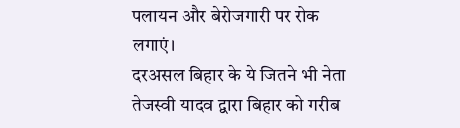पलायन और बेरोजगारी पर रोक लगाएं।
दरअसल बिहार के ये जितने भी नेता तेजस्वी यादव द्वारा बिहार को गरीब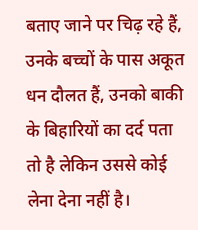बताए जाने पर चिढ़ रहे हैं, उनके बच्चों के पास अकूत धन दौलत हैं, उनको बाकी के बिहारियों का दर्द पता तो है लेकिन उससे कोई लेना देना नहीं है।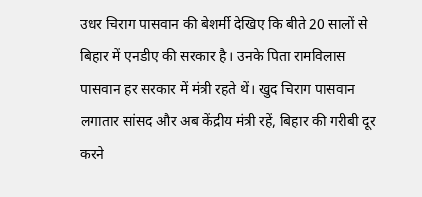उधर चिराग पासवान की बेशर्मी देखिए कि बीते 20 सालों से बिहार में एनडीए की सरकार है। उनके पिता रामविलास पासवान हर सरकार में मंत्री रहते थें। खुद चिराग पासवान लगातार सांसद और अब केंद्रीय मंत्री रहें, बिहार की गरीबी दूर करने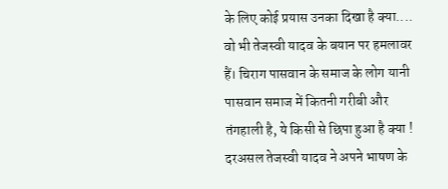के लिए कोई प्रयास उनका दिखा है क्या.... वो भी तेजस्वी यादव के बयान पर हमलावर हैं। चिराग पासवान के समाज के लोग यानी पासवान समाज में कितनी गरीबी और तंगहाली है, ये किसी से छिपा हुआ है क्या !
दरअसल तेजस्वी यादव ने अपने भाषण के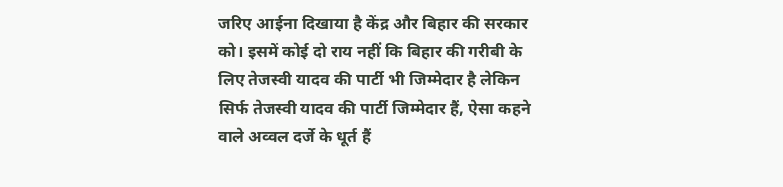जरिए आईना दिखाया है केंद्र और बिहार की सरकार को। इसमें कोई दो राय नहीं कि बिहार की गरीबी के लिए तेजस्वी यादव की पार्टी भी जिम्मेदार है लेकिन सिर्फ तेजस्वी यादव की पार्टी जिम्मेदार हैं, ऐसा कहने वाले अव्वल दर्जे के धूर्त हैं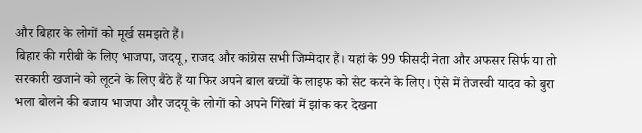और बिहार के लोगों को मूर्ख समझते हैं।
बिहार की गरीबी के लिए भाजपा, जदयू , राजद और कांग्रेस सभी जिम्मेदार हैं। यहां के 99 फीसदी नेता और अफसर सिर्फ या तो सरकारी खजाने को लूटने के लिए बैठे हैं या फिर अपने बाल बच्चों के लाइफ को सेट करने के लिए। ऐसे में तेजस्वी यादव को बुरा भला बोलने की बजाय भाजपा और जदयू के लोगों को अपने गिरेबां में झांक कर देखना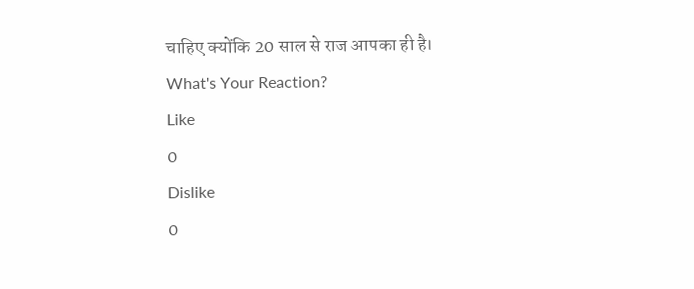चाहिए क्योंकि 20 साल से राज आपका ही है।
What's Your Reaction?
Like
0
Dislike
0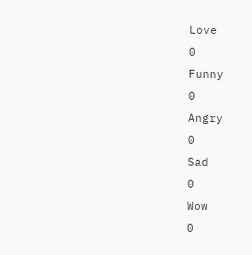Love
0
Funny
0
Angry
0
Sad
0
Wow
0